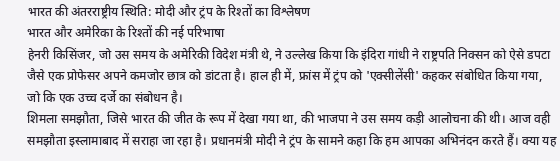भारत की अंतरराष्ट्रीय स्थिति: मोदी और ट्रंप के रिश्तों का विश्लेषण
भारत और अमेरिका के रिश्तों की नई परिभाषा
हेनरी किसिंजर, जो उस समय के अमेरिकी विदेश मंत्री थे, ने उल्लेख किया कि इंदिरा गांधी ने राष्ट्रपति निक्सन को ऐसे डपटा जैसे एक प्रोफेसर अपने कमजोर छात्र को डांटता है। हाल ही में, फ्रांस में ट्रंप को 'एक्सीलेंसी' कहकर संबोधित किया गया, जो कि एक उच्च दर्जे का संबोधन है।
शिमला समझौता, जिसे भारत की जीत के रूप में देखा गया था, की भाजपा ने उस समय कड़ी आलोचना की थी। आज वही समझौता इस्लामाबाद में सराहा जा रहा है। प्रधानमंत्री मोदी ने ट्रंप के सामने कहा कि हम आपका अभिनंदन करते हैं। क्या यह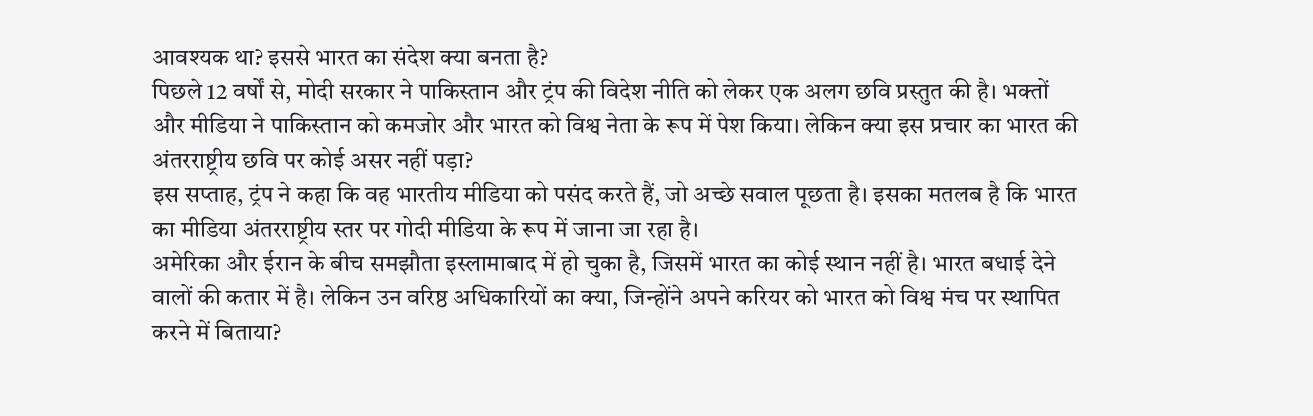आवश्यक था? इससे भारत का संदेश क्या बनता है?
पिछले 12 वर्षों से, मोदी सरकार ने पाकिस्तान और ट्रंप की विदेश नीति को लेकर एक अलग छवि प्रस्तुत की है। भक्तों और मीडिया ने पाकिस्तान को कमजोर और भारत को विश्व नेता के रूप में पेश किया। लेकिन क्या इस प्रचार का भारत की अंतरराष्ट्रीय छवि पर कोई असर नहीं पड़ा?
इस सप्ताह, ट्रंप ने कहा कि वह भारतीय मीडिया को पसंद करते हैं, जो अच्छे सवाल पूछता है। इसका मतलब है कि भारत का मीडिया अंतरराष्ट्रीय स्तर पर गोदी मीडिया के रूप में जाना जा रहा है।
अमेरिका और ईरान के बीच समझौता इस्लामाबाद में हो चुका है, जिसमें भारत का कोई स्थान नहीं है। भारत बधाई देने वालों की कतार में है। लेकिन उन वरिष्ठ अधिकारियों का क्या, जिन्होंने अपने करियर को भारत को विश्व मंच पर स्थापित करने में बिताया?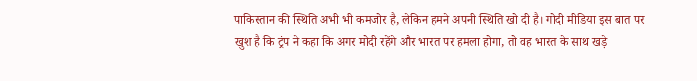पाकिस्तान की स्थिति अभी भी कमजोर है, लेकिन हमने अपनी स्थिति खो दी है। गोदी मीडिया इस बात पर खुश है कि ट्रंप ने कहा कि अगर मोदी रहेंगे और भारत पर हमला होगा, तो वह भारत के साथ खड़े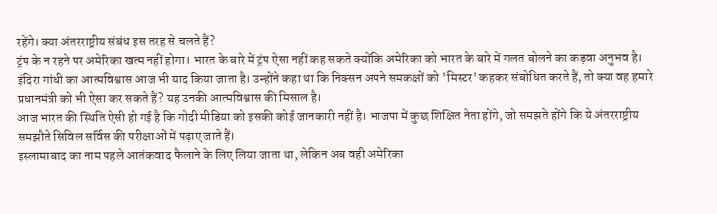रहेंगे। क्या अंतरराष्ट्रीय संबंध इस तरह से चलते हैं?
ट्रंप के न रहने पर अमेरिका खत्म नहीं होगा। भारत के बारे में ट्रंप ऐसा नहीं कह सकते क्योंकि अमेरिका को भारत के बारे में गलत बोलने का कड़वा अनुभव है।
इंदिरा गांधी का आत्मविश्वास आज भी याद किया जाता है। उन्होंने कहा था कि निक्सन अपने समकक्षों को 'मिस्टर' कहकर संबोधित करते हैं, तो क्या वह हमारे प्रधानमंत्री को भी ऐसा कर सकते हैं? यह उनकी आत्मविश्वास की मिसाल है।
आज भारत की स्थिति ऐसी हो गई है कि गोदी मीडिया को इसकी कोई जानकारी नहीं है। भाजपा में कुछ शिक्षित नेता होंगे, जो समझते होंगे कि ये अंतरराष्ट्रीय समझौते सिविल सर्विस की परीक्षाओं में पढ़ाए जाते हैं।
इस्लामाबाद का नाम पहले आतंकवाद फैलाने के लिए लिया जाता था, लेकिन अब वही अमेरिका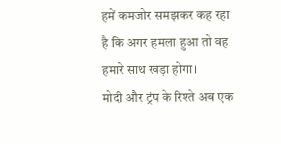हमें कमजोर समझकर कह रहा है कि अगर हमला हुआ तो वह हमारे साथ खड़ा होगा।
मोदी और ट्रंप के रिश्ते अब एक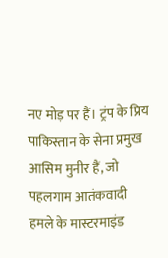नए मोड़ पर हैं। ट्रंप के प्रिय पाकिस्तान के सेना प्रमुख आसिम मुनीर हैं, जो पहलगाम आतंकवादी हमले के मास्टरमाइंड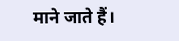माने जाते हैं।